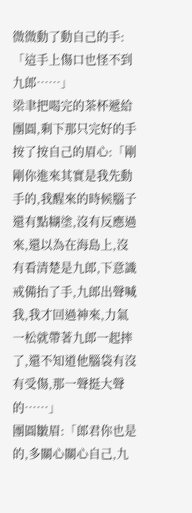微微動了動自己的手:「這手上傷口也怪不到九郎……」
梁聿把喝完的茶杯遞給團圓,剩下那只完好的手按了按自己的眉心:「剛剛你進來其實是我先動手的,我醒來的時候腦子還有點糊塗,沒有反應過來,還以為在海島上,沒有看清楚是九郎,下意識戒備抬了手,九郎出聲喊我,我才回過神來,力氣一松就帶著九郎一起摔了,還不知道他腦袋有沒有受傷,那一聲挺大聲的……」
團圓皺眉:「郎君你也是的,多關心關心自己,九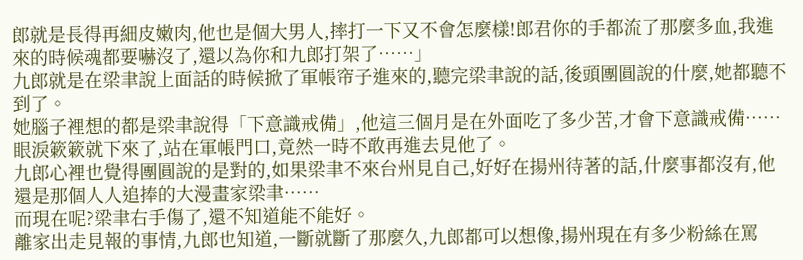郎就是長得再細皮嫩肉,他也是個大男人,摔打一下又不會怎麼樣!郎君你的手都流了那麼多血,我進來的時候魂都要嚇沒了,還以為你和九郎打架了……」
九郎就是在梁聿說上面話的時候掀了軍帳帘子進來的,聽完梁聿說的話,後頭團圓說的什麼,她都聽不到了。
她腦子裡想的都是梁聿說得「下意識戒備」,他這三個月是在外面吃了多少苦,才會下意識戒備……
眼淚簌簌就下來了,站在軍帳門口,竟然一時不敢再進去見他了。
九郎心裡也覺得團圓說的是對的,如果梁聿不來台州見自己,好好在揚州待著的話,什麼事都沒有,他還是那個人人追捧的大漫畫家梁聿……
而現在呢?梁聿右手傷了,還不知道能不能好。
離家出走見報的事情,九郎也知道,一斷就斷了那麼久,九郎都可以想像,揚州現在有多少粉絲在罵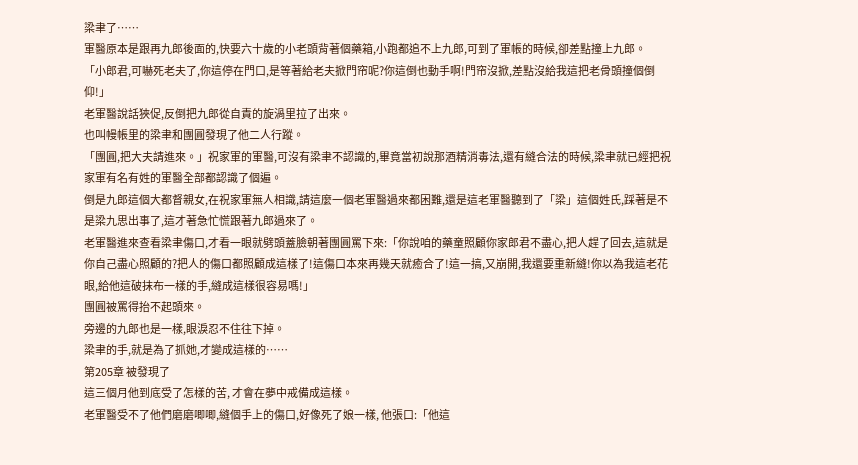梁聿了……
軍醫原本是跟再九郎後面的,快要六十歲的小老頭背著個藥箱,小跑都追不上九郎,可到了軍帳的時候,卻差點撞上九郎。
「小郎君,可嚇死老夫了,你這停在門口,是等著給老夫掀門帘呢?你這倒也動手啊!門帘沒掀,差點沒給我這把老骨頭撞個倒仰!」
老軍醫說話狹促,反倒把九郎從自責的旋渦里拉了出來。
也叫幔帳里的梁聿和團圓發現了他二人行蹤。
「團圓,把大夫請進來。」祝家軍的軍醫,可沒有梁聿不認識的,畢竟當初說那酒精消毒法,還有縫合法的時候,梁聿就已經把祝家軍有名有姓的軍醫全部都認識了個遍。
倒是九郎這個大都督親女,在祝家軍無人相識,請這麼一個老軍醫過來都困難,還是這老軍醫聽到了「梁」這個姓氏,踩著是不是梁九思出事了,這才著急忙慌跟著九郎過來了。
老軍醫進來查看梁聿傷口,才看一眼就劈頭蓋臉朝著團圓罵下來:「你說咱的藥童照顧你家郎君不盡心,把人趕了回去,這就是你自己盡心照顧的?把人的傷口都照顧成這樣了!這傷口本來再幾天就癒合了!這一搞,又崩開,我還要重新縫!你以為我這老花眼,給他這破抹布一樣的手,縫成這樣很容易嗎!」
團圓被罵得抬不起頭來。
旁邊的九郎也是一樣,眼淚忍不住往下掉。
梁聿的手,就是為了抓她,才變成這樣的……
第205章 被發現了
這三個月他到底受了怎樣的苦, 才會在夢中戒備成這樣。
老軍醫受不了他們磨磨唧唧,縫個手上的傷口,好像死了娘一樣, 他張口:「他這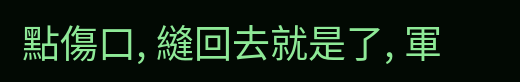點傷口, 縫回去就是了, 軍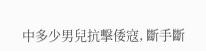中多少男兒抗擊倭寇, 斷手斷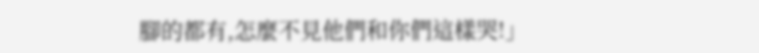腳的都有,怎麼不見他們和你們這樣哭!」